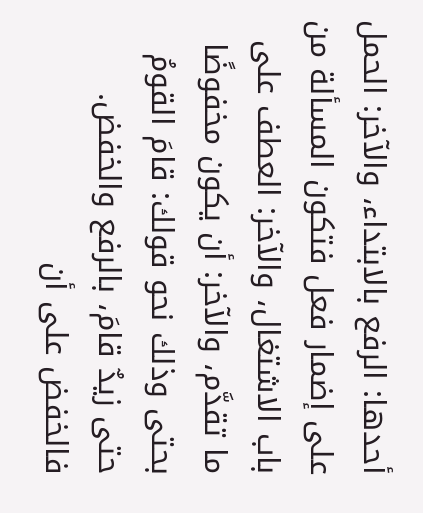أحدها: الرفع بالابتداء، والآخر: الحمل على إضمار فعل فتكون المسألة من باب الاشتغال، والآخر: العطف على ما تقدَّم، والآخر: أن يكون مخفوضًا بحتى وذلك نحو قولك: قامَ القومُ حتى زيدٌ قامَ، بالرفع والخفض. فالخفض على أن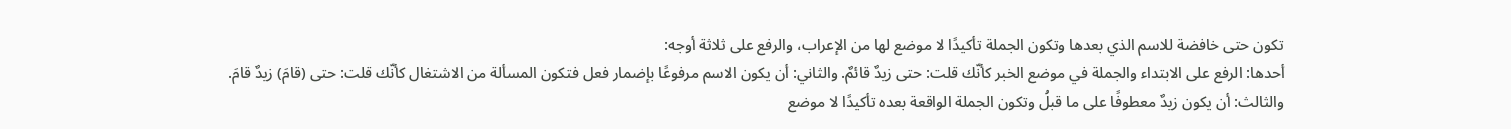تكون حتى خافضة للاسم الذي بعدها وتكون الجملة تأكيدًا لا موضع لها من الإعراب، والرفع على ثلاثة أوجه:
أحدها: الرفع على الابتداء والجملة في موضع الخبر كأنّك قلت: حتى زيدٌ قائمٌ. والثاني: أن يكون الاسم مرفوعًا بإضمار فعل فتكون المسألة من الاشتغال كأنّك قلت: حتى (قامَ) زيدٌ قامَ.
والثالث: أن يكون زيدٌ معطوفًا على ما قبلُ وتكون الجملة الواقعة بعده تأكيدًا لا موضع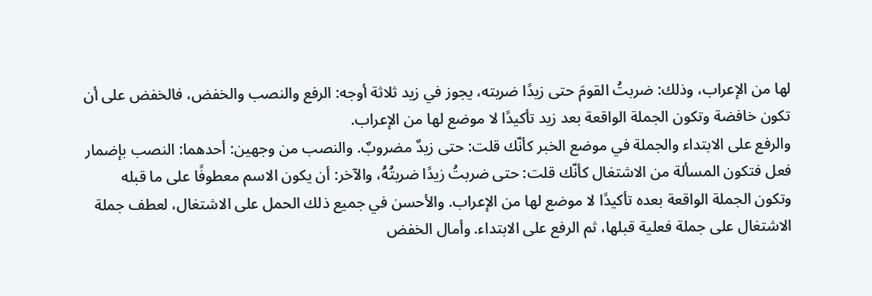لها من الإعراب، وذلك: ضربتُ القومَ حتى زيدًا ضربته، يجوز في زيد ثلاثة أوجه: الرفع والنصب والخفض، فالخفض على أن تكون خافضة وتكون الجملة الواقعة بعد زيد تأكيدًا لا موضع لها من الإعراب.
والرفع على الابتداء والجملة في موضع الخبر كأنّك قلت: حتى زيدٌ مضروبٌ. والنصب من وجهين: أحدهما: النصب بإضمار فعل فتكون المسألة من الاشتغال كأنّك قلت: حتى ضربتُ زيدًا ضربتُهُ، والآخر: أن يكون الاسم معطوفًا على ما قبله وتكون الجملة الواقعة بعده تأكيدًا لا موضع لها من الإعراب. والأحسن في جميع ذلك الحمل على الاشتغال، لعطف جملة الاشتغال على جملة فعلية قبلها، ثم الرفع على الابتداء. وأمال الخفض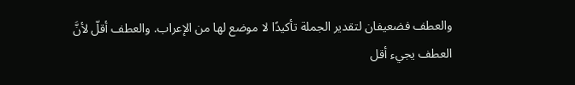والعطف فضعيفان لتقدير الجملة تأكيدًا لا موضع لها من الإعراب. والعطف أقلّ لأنَّ العطف يجيء أقل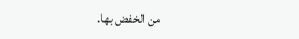من الخفض بها.